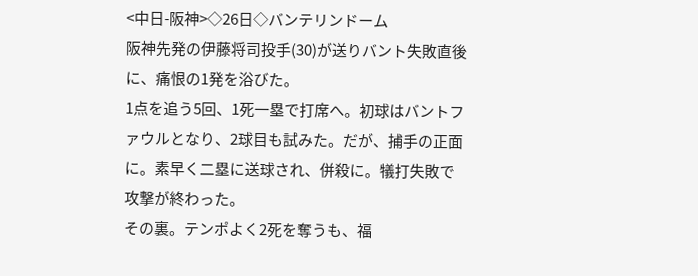<中日-阪神>◇26日◇バンテリンドーム
阪神先発の伊藤将司投手(30)が送りバント失敗直後に、痛恨の1発を浴びた。
1点を追う5回、1死一塁で打席へ。初球はバントファウルとなり、2球目も試みた。だが、捕手の正面に。素早く二塁に送球され、併殺に。犠打失敗で攻撃が終わった。
その裏。テンポよく2死を奪うも、福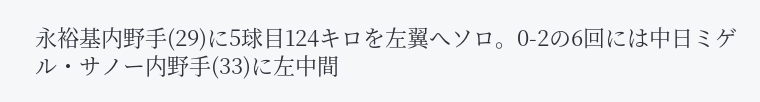永裕基内野手(29)に5球目124キロを左翼へソロ。0-2の6回には中日ミゲル・サノー内野手(33)に左中間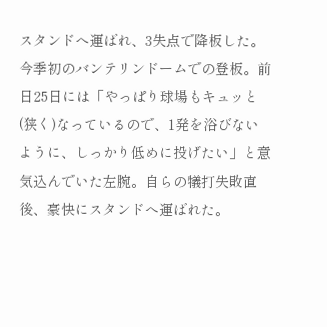スタンドへ運ばれ、3失点で降板した。
今季初のバンテリンドームでの登板。前日25日には「やっぱり球場もキュッと(狭く)なっているので、1発を浴びないように、しっかり低めに投げたい」と意気込んでいた左腕。自らの犠打失敗直後、豪快にスタンドへ運ばれた。